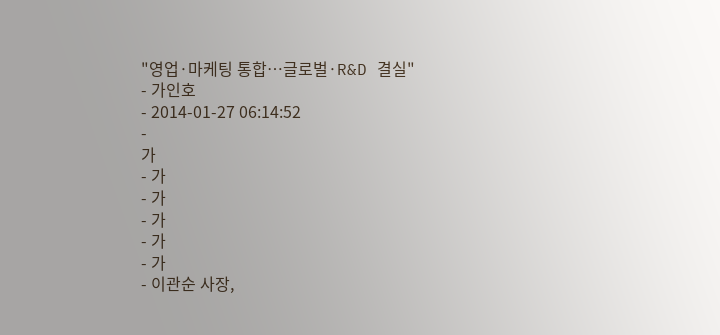"영업·마케팅 통합…글로벌·R&D 결실"
- 가인호
- 2014-01-27 06:14:52
-
가
- 가
- 가
- 가
- 가
- 가
- 이관순 사장,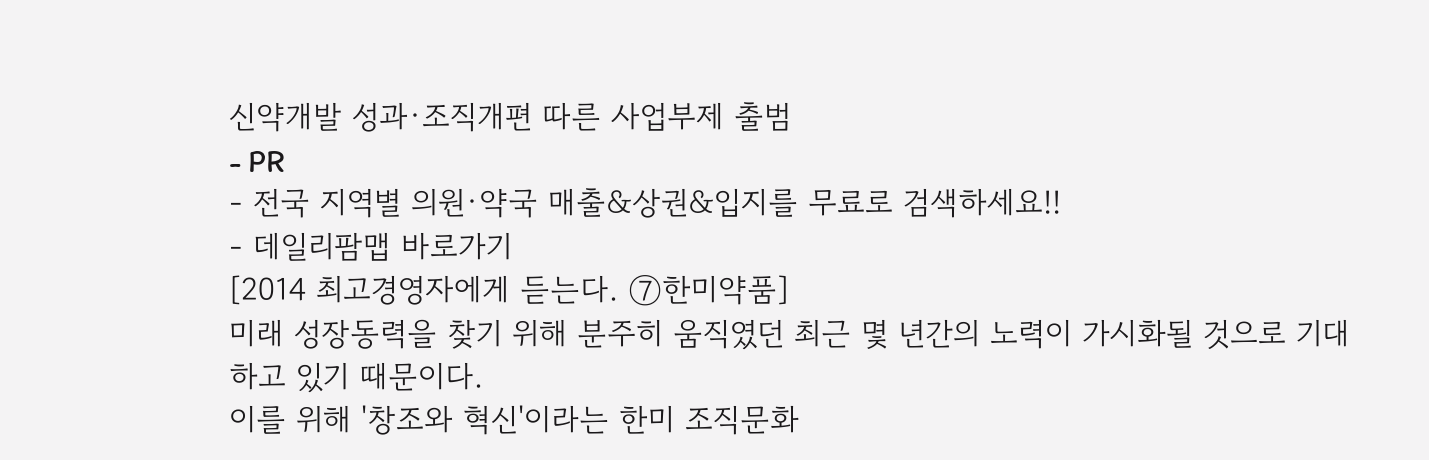신약개발 성과·조직개편 따른 사업부제 출범
- PR
- 전국 지역별 의원·약국 매출&상권&입지를 무료로 검색하세요!!
- 데일리팜맵 바로가기
[2014 최고경영자에게 듣는다. ⑦한미약품]
미래 성장동력을 찾기 위해 분주히 움직였던 최근 몇 년간의 노력이 가시화될 것으로 기대하고 있기 때문이다.
이를 위해 '창조와 혁신'이라는 한미 조직문화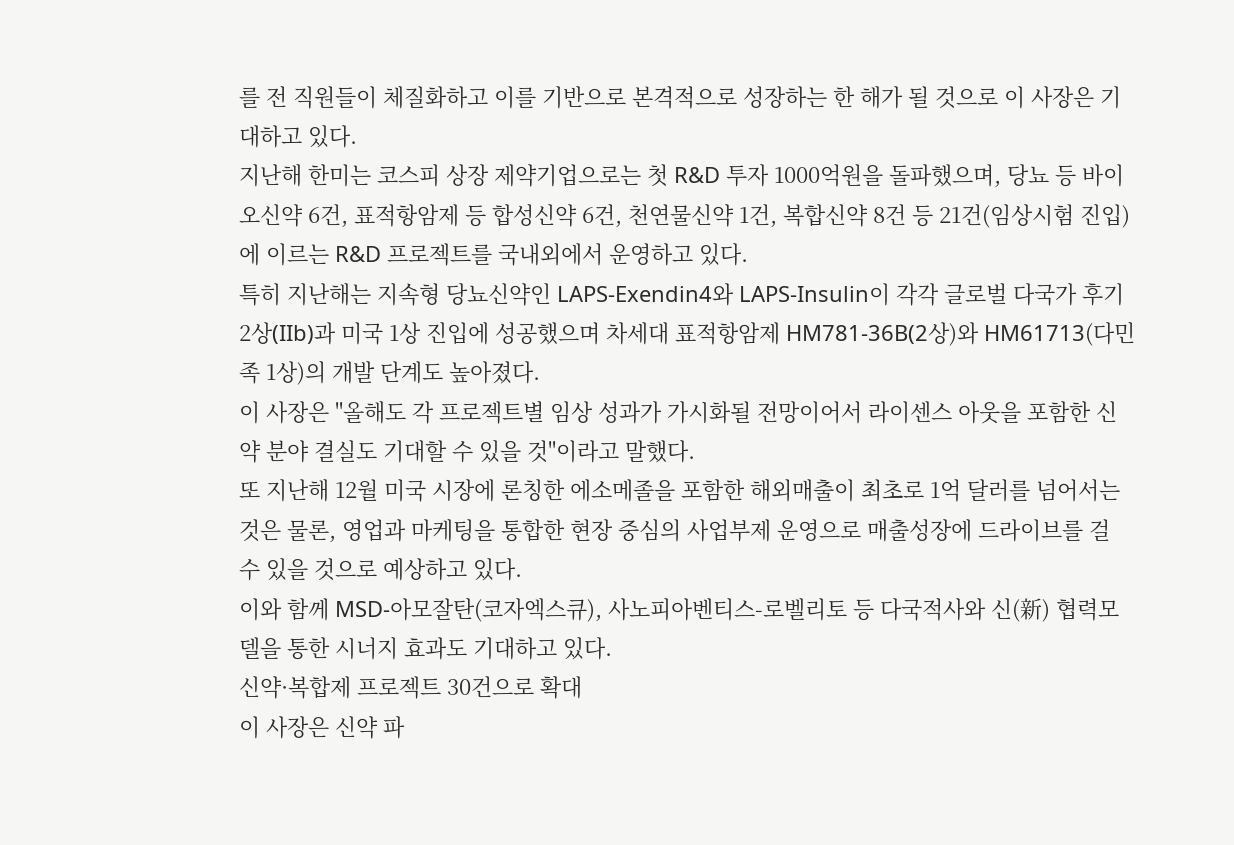를 전 직원들이 체질화하고 이를 기반으로 본격적으로 성장하는 한 해가 될 것으로 이 사장은 기대하고 있다.
지난해 한미는 코스피 상장 제약기업으로는 첫 R&D 투자 1000억원을 돌파했으며, 당뇨 등 바이오신약 6건, 표적항암제 등 합성신약 6건, 천연물신약 1건, 복합신약 8건 등 21건(임상시험 진입)에 이르는 R&D 프로젝트를 국내외에서 운영하고 있다.
특히 지난해는 지속형 당뇨신약인 LAPS-Exendin4와 LAPS-Insulin이 각각 글로벌 다국가 후기 2상(IIb)과 미국 1상 진입에 성공했으며 차세대 표적항암제 HM781-36B(2상)와 HM61713(다민족 1상)의 개발 단계도 높아졌다.
이 사장은 "올해도 각 프로젝트별 임상 성과가 가시화될 전망이어서 라이센스 아웃을 포함한 신약 분야 결실도 기대할 수 있을 것"이라고 말했다.
또 지난해 12월 미국 시장에 론칭한 에소메졸을 포함한 해외매출이 최초로 1억 달러를 넘어서는 것은 물론, 영업과 마케팅을 통합한 현장 중심의 사업부제 운영으로 매출성장에 드라이브를 걸 수 있을 것으로 예상하고 있다.
이와 함께 MSD-아모잘탄(코자엑스큐), 사노피아벤티스-로벨리토 등 다국적사와 신(新) 협력모델을 통한 시너지 효과도 기대하고 있다.
신약·복합제 프로젝트 30건으로 확대
이 사장은 신약 파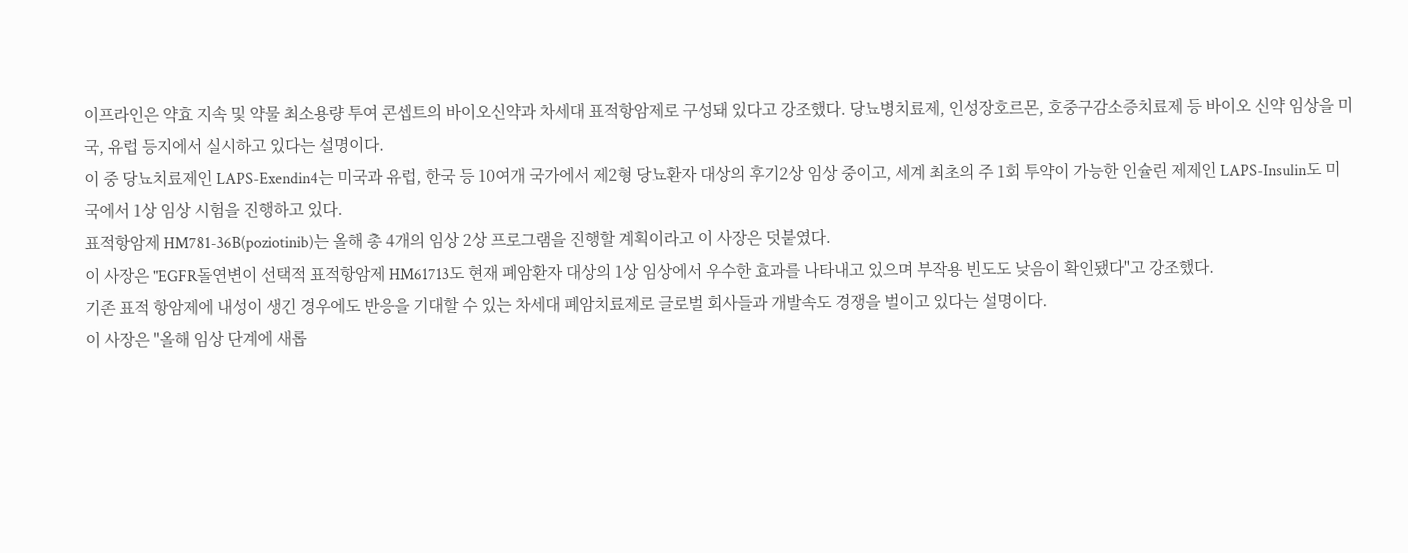이프라인은 약효 지속 및 약물 최소용량 투여 콘셉트의 바이오신약과 차세대 표적항암제로 구성돼 있다고 강조했다. 당뇨병치료제, 인성장호르몬, 호중구감소증치료제 등 바이오 신약 임상을 미국, 유럽 등지에서 실시하고 있다는 설명이다.
이 중 당뇨치료제인 LAPS-Exendin4는 미국과 유럽, 한국 등 10여개 국가에서 제2형 당뇨환자 대상의 후기2상 임상 중이고, 세계 최초의 주 1회 투약이 가능한 인슐린 제제인 LAPS-Insulin도 미국에서 1상 임상 시험을 진행하고 있다.
표적항암제 HM781-36B(poziotinib)는 올해 총 4개의 임상 2상 프로그램을 진행할 계획이라고 이 사장은 덧붙였다.
이 사장은 "EGFR돌연변이 선택적 표적항암제 HM61713도 현재 폐암환자 대상의 1상 임상에서 우수한 효과를 나타내고 있으며 부작용 빈도도 낮음이 확인됐다"고 강조했다.
기존 표적 항암제에 내성이 생긴 경우에도 반응을 기대할 수 있는 차세대 폐암치료제로 글로벌 회사들과 개발속도 경쟁을 벌이고 있다는 설명이다.
이 사장은 "올해 임상 단계에 새롭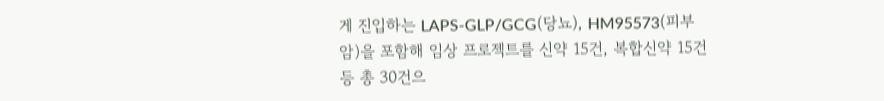게 진입하는 LAPS-GLP/GCG(당뇨), HM95573(피부암)을 포함해 임상 프로젝트를 신약 15건, 복합신약 15건 등 총 30건으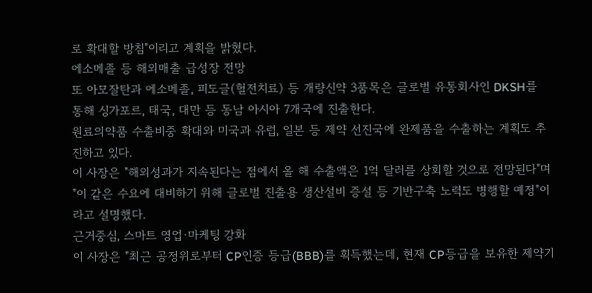로 확대할 방침"이리고 계획을 밝혔다.
에소메졸 등 해외매출 급성장 전망
또 아모잘탄과 에소메졸, 피도글(혈전치료) 등 개량신약 3품목은 글로벌 유통회사인 DKSH를 통해 싱가포르, 태국, 대만 등 동남 아시아 7개국에 진출한다.
원료의약품 수출비중 확대와 미국과 유럽, 일본 등 제약 선진국에 완제품을 수출하는 계획도 추진하고 있다.
이 사장은 "해외성과가 지속된다는 점에서 올 해 수출액은 1억 달러를 상회할 것으로 전망된다"며 "이 같은 수요에 대비하기 위해 글로벌 진출용 생산설비 증설 등 기반구축 노력도 병행할 예정"이라고 설명했다.
근거중심, 스마트 영업·마케팅 강화
이 사장은 "최근 공정위로부터 CP인증 등급(BBB)를 획득했는데, 현재 CP등급을 보유한 제약기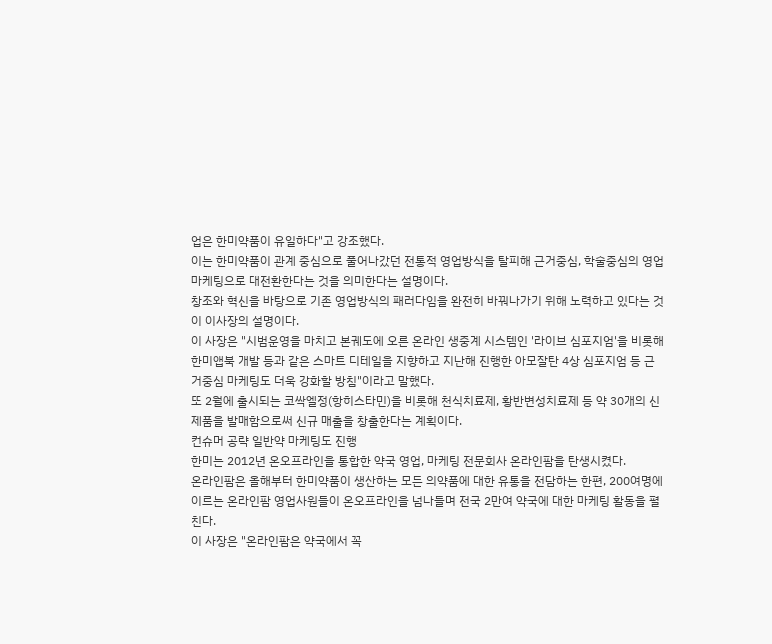업은 한미약품이 유일하다"고 강조했다.
이는 한미약품이 관계 중심으로 풀어나갔던 전통적 영업방식을 탈피해 근거중심, 학술중심의 영업 마케팅으로 대전환한다는 것을 의미한다는 설명이다.
창조와 혁신을 바탕으로 기존 영업방식의 패러다임을 완전히 바꿔나가기 위해 노력하고 있다는 것이 이사장의 설명이다.
이 사장은 "시범운영을 마치고 본궤도에 오른 온라인 생중계 시스템인 '라이브 심포지엄'을 비롯해 한미앱북 개발 등과 같은 스마트 디테일을 지향하고 지난해 진행한 아모잘탄 4상 심포지엄 등 근거중심 마케팅도 더욱 강화할 방침"이라고 말했다.
또 2월에 출시되는 코싹엘정(항히스타민)을 비롯해 천식치료제, 황반변성치료제 등 약 30개의 신제품을 발매함으로써 신규 매출을 창출한다는 계획이다.
컨슈머 공략 일반약 마케팅도 진행
한미는 2012년 온오프라인을 통합한 약국 영업, 마케팅 전문회사 온라인팜을 탄생시켰다.
온라인팜은 올해부터 한미약품이 생산하는 모든 의약품에 대한 유통을 전담하는 한편, 200여명에 이르는 온라인팜 영업사원들이 온오프라인을 넘나들며 전국 2만여 약국에 대한 마케팅 활동을 펼친다.
이 사장은 "온라인팜은 약국에서 꼭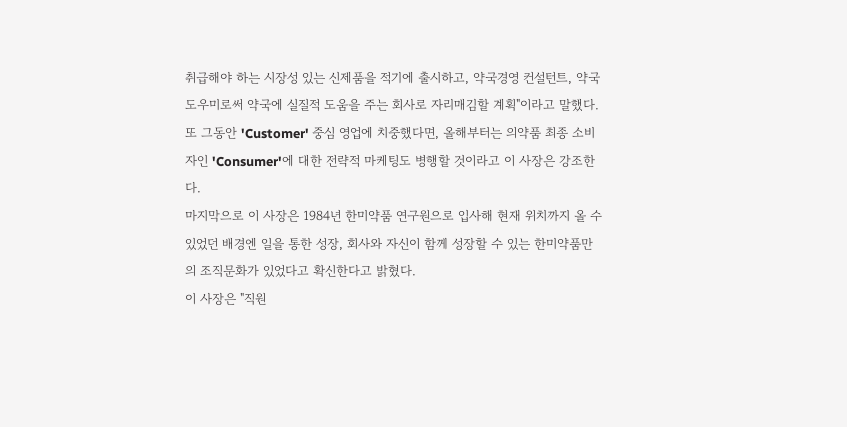취급해야 하는 시장성 있는 신제품을 적기에 출시하고, 약국경영 컨설턴트, 약국 도우미로써 약국에 실질적 도움을 주는 회사로 자리매김할 계획"이라고 말했다.
또 그동안 'Customer' 중심 영업에 치중했다면, 올해부터는 의약품 최종 소비자인 'Consumer'에 대한 전략적 마케팅도 병행할 것이라고 이 사장은 강조한다.
마지막으로 이 사장은 1984년 한미약품 연구원으로 입사해 현재 위치까지 올 수 있었던 배경엔 일을 통한 성장, 회사와 자신이 함께 성장할 수 있는 한미약품만의 조직문화가 있었다고 확신한다고 밝혔다.
이 사장은 "직원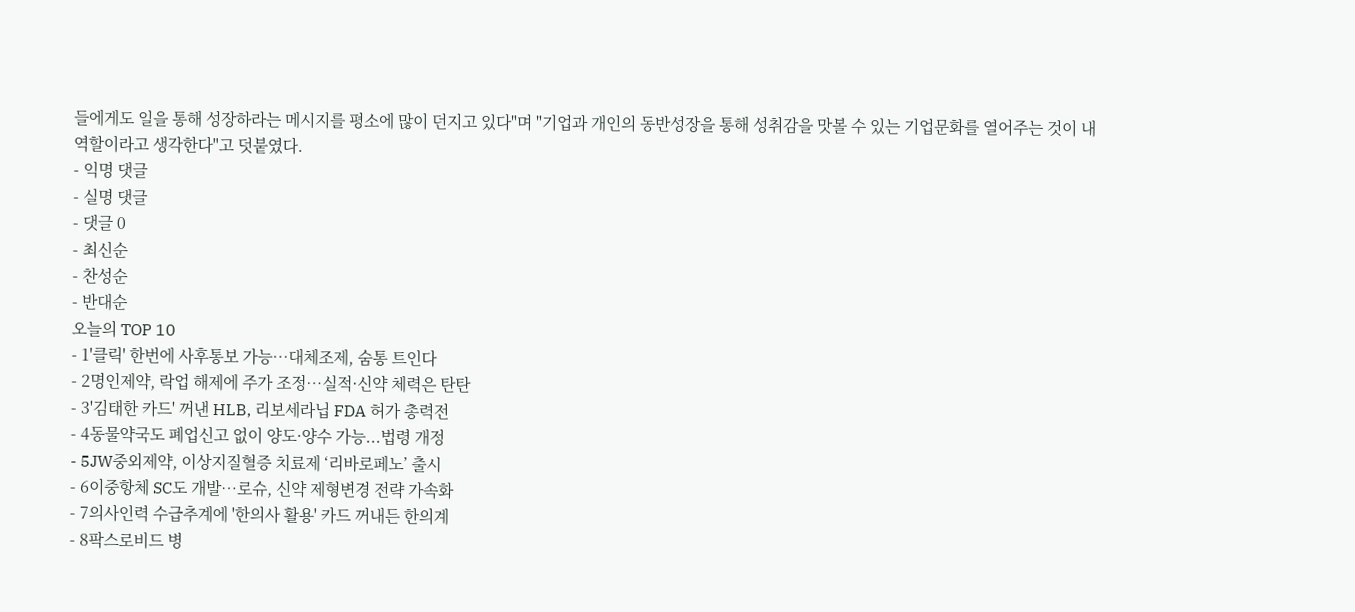들에게도 일을 통해 성장하라는 메시지를 평소에 많이 던지고 있다"며 "기업과 개인의 동반성장을 통해 성취감을 맛볼 수 있는 기업문화를 열어주는 것이 내 역할이라고 생각한다"고 덧붙였다.
- 익명 댓글
- 실명 댓글
- 댓글 0
- 최신순
- 찬성순
- 반대순
오늘의 TOP 10
- 1'클릭' 한번에 사후통보 가능…대체조제, 숨통 트인다
- 2명인제약, 락업 해제에 주가 조정…실적·신약 체력은 탄탄
- 3'김태한 카드' 꺼낸 HLB, 리보세라닙 FDA 허가 총력전
- 4동물약국도 폐업신고 없이 양도·양수 가능...법령 개정
- 5JW중외제약, 이상지질혈증 치료제 ‘리바로페노’ 출시
- 6이중항체 SC도 개발…로슈, 신약 제형변경 전략 가속화
- 7의사인력 수급추계에 '한의사 활용' 카드 꺼내든 한의계
- 8팍스로비드 병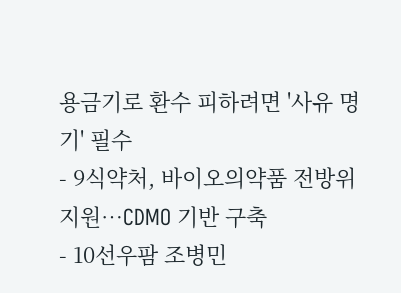용금기로 환수 피하려면 '사유 명기' 필수
- 9식약처, 바이오의약품 전방위 지원…CDMO 기반 구축
- 10선우팜 조병민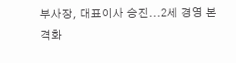부사장, 대표이사 승진...2세 경영 본격화